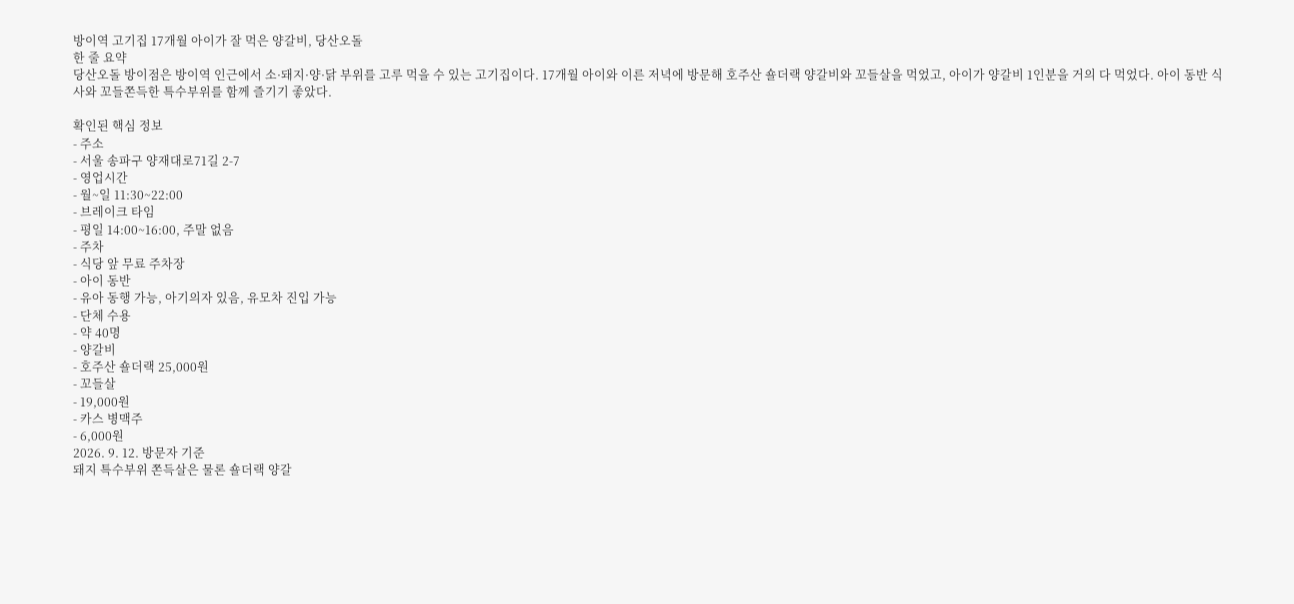방이역 고기집 17개월 아이가 잘 먹은 양갈비, 당산오돌
한 줄 요약
당산오돌 방이점은 방이역 인근에서 소·돼지·양·닭 부위를 고루 먹을 수 있는 고기집이다. 17개월 아이와 이른 저녁에 방문해 호주산 숄더랙 양갈비와 꼬들살을 먹었고, 아이가 양갈비 1인분을 거의 다 먹었다. 아이 동반 식사와 꼬들쫀득한 특수부위를 함께 즐기기 좋았다.

확인된 핵심 정보
- 주소
- 서울 송파구 양재대로71길 2-7
- 영업시간
- 월~일 11:30~22:00
- 브레이크 타임
- 평일 14:00~16:00, 주말 없음
- 주차
- 식당 앞 무료 주차장
- 아이 동반
- 유아 동행 가능, 아기의자 있음, 유모차 진입 가능
- 단체 수용
- 약 40명
- 양갈비
- 호주산 숄더랙 25,000원
- 꼬들살
- 19,000원
- 카스 병맥주
- 6,000원
2026. 9. 12. 방문자 기준
돼지 특수부위 쫀득살은 물론 숄더랙 양갈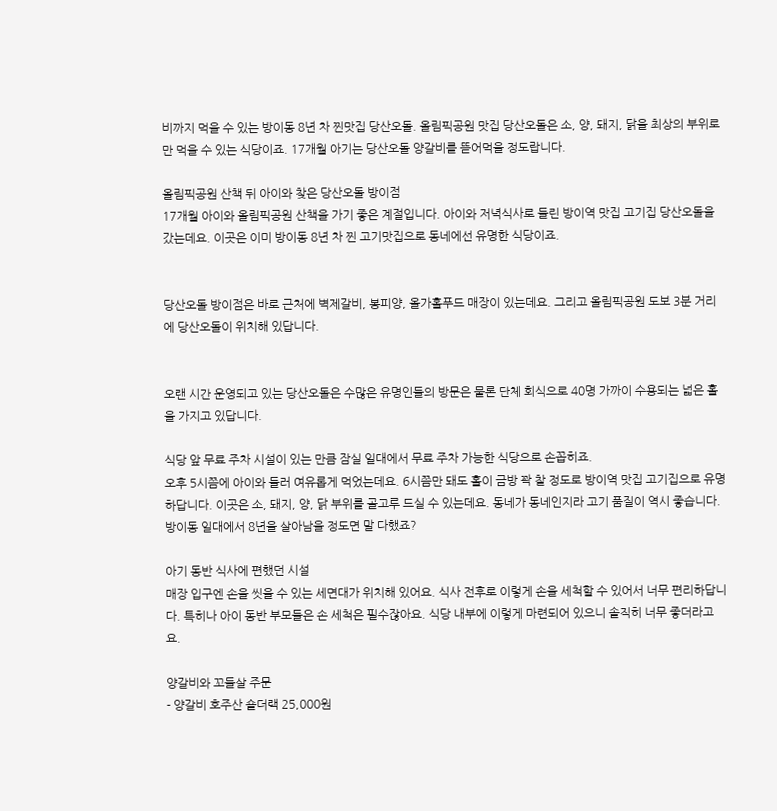비까지 먹을 수 있는 방이동 8년 차 찐맛집 당산오돌. 올림픽공원 맛집 당산오돌은 소, 양, 돼지, 닭을 최상의 부위로만 먹을 수 있는 식당이죠. 17개월 아기는 당산오돌 양갈비를 뜯어먹을 정도랍니다.

올림픽공원 산책 뒤 아이와 찾은 당산오돌 방이점
17개월 아이와 올림픽공원 산책을 가기 좋은 계절입니다. 아이와 저녁식사로 들린 방이역 맛집 고기집 당산오돌을 갔는데요. 이곳은 이미 방이동 8년 차 찐 고기맛집으로 동네에선 유명한 식당이죠.


당산오돌 방이점은 바로 근처에 벽제갈비, 봉피양, 올가홀푸드 매장이 있는데요. 그리고 올림픽공원 도보 3분 거리에 당산오돌이 위치해 있답니다.


오랜 시간 운영되고 있는 당산오돌은 수많은 유명인들의 방문은 물론 단체 회식으로 40명 가까이 수용되는 넓은 홀을 가지고 있답니다.

식당 앞 무료 주차 시설이 있는 만큼 잠실 일대에서 무료 주차 가능한 식당으로 손꼽히죠.
오후 5시쯤에 아이와 들러 여유롭게 먹었는데요. 6시쯤만 돼도 홀이 금방 꽉 찰 정도로 방이역 맛집 고기집으로 유명하답니다. 이곳은 소, 돼지, 양, 닭 부위를 골고루 드실 수 있는데요. 동네가 동네인지라 고기 품질이 역시 좋습니다. 방이동 일대에서 8년을 살아남을 정도면 말 다했죠?

아기 동반 식사에 편했던 시설
매장 입구엔 손을 씻을 수 있는 세면대가 위치해 있어요. 식사 전후로 이렇게 손을 세척할 수 있어서 너무 편리하답니다. 특히나 아이 동반 부모들은 손 세척은 필수잖아요. 식당 내부에 이렇게 마련되어 있으니 솔직히 너무 좋더라고요.

양갈비와 꼬들살 주문
- 양갈비 호주산 숄더랙 25,000원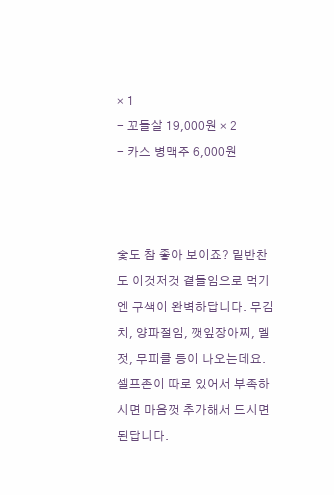× 1
- 꼬들살 19,000원 × 2
- 카스 병맥주 6,000원



숯도 참 좋아 보이죠? 밑반찬도 이것저것 곁들임으로 먹기엔 구색이 완벽하답니다. 무김치, 양파절임, 깻잎장아찌, 멜젓, 무피클 등이 나오는데요. 셀프존이 따로 있어서 부족하시면 마음껏 추가해서 드시면 된답니다.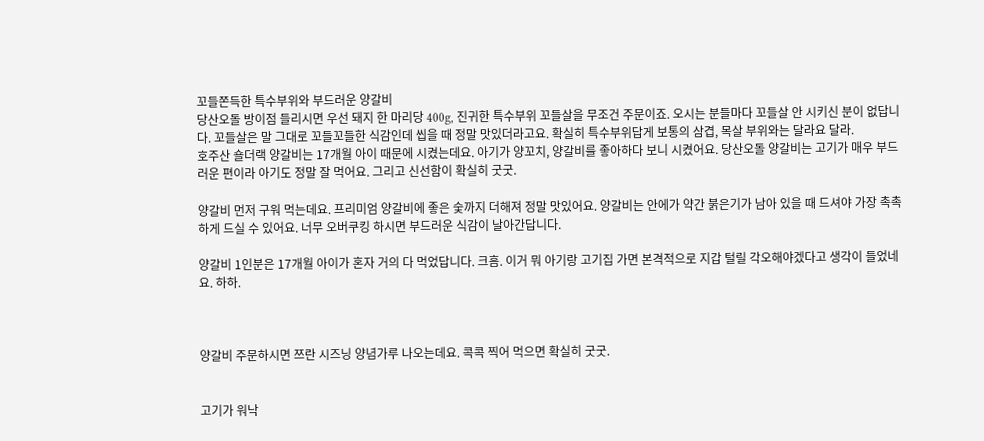꼬들쫀득한 특수부위와 부드러운 양갈비
당산오돌 방이점 들리시면 우선 돼지 한 마리당 400g, 진귀한 특수부위 꼬들살을 무조건 주문이죠. 오시는 분들마다 꼬들살 안 시키신 분이 없답니다. 꼬들살은 말 그대로 꼬들꼬들한 식감인데 씹을 때 정말 맛있더라고요. 확실히 특수부위답게 보통의 삼겹, 목살 부위와는 달라요 달라.
호주산 숄더랙 양갈비는 17개월 아이 때문에 시켰는데요. 아기가 양꼬치, 양갈비를 좋아하다 보니 시켰어요. 당산오돌 양갈비는 고기가 매우 부드러운 편이라 아기도 정말 잘 먹어요. 그리고 신선함이 확실히 굿굿.

양갈비 먼저 구워 먹는데요. 프리미엄 양갈비에 좋은 숯까지 더해져 정말 맛있어요. 양갈비는 안에가 약간 붉은기가 남아 있을 때 드셔야 가장 촉촉하게 드실 수 있어요. 너무 오버쿠킹 하시면 부드러운 식감이 날아간답니다.

양갈비 1인분은 17개월 아이가 혼자 거의 다 먹었답니다. 크흠. 이거 뭐 아기랑 고기집 가면 본격적으로 지갑 털릴 각오해야겠다고 생각이 들었네요. 하하.



양갈비 주문하시면 쯔란 시즈닝 양념가루 나오는데요. 콕콕 찍어 먹으면 확실히 굿굿.


고기가 워낙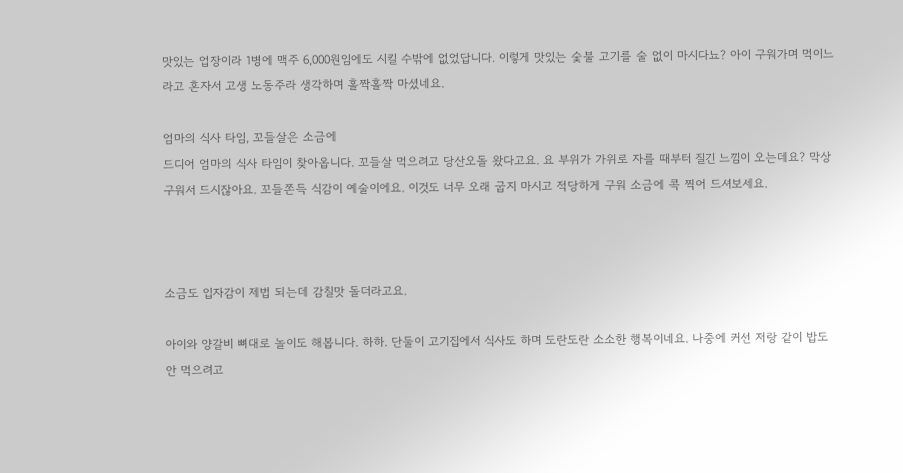맛있는 업장이라 1병에 맥주 6,000원임에도 시킬 수밖에 없었답니다. 이렇게 맛있는 숯불 고기를 술 없이 마시다뇨? 아이 구워가며 먹이느라고 혼자서 고생 노동주라 생각하며 홀짝홀짝 마셨네요.

엄마의 식사 타임, 꼬들살은 소금에
드디어 엄마의 식사 타임이 찾아옵니다. 꼬들살 먹으려고 당산오돌 왔다고요. 요 부위가 가위로 자를 때부터 질긴 느낌이 오는데요? 막상 구워서 드시잖아요. 꼬들쫀득 식감이 예술이에요. 이것도 너무 오래 굽지 마시고 적당하게 구워 소금에 콕 찍어 드셔보세요.



소금도 입자감이 제법 되는데 감칠맛 돌더라고요.

아이와 양갈비 뼈대로 놀이도 해봅니다. 하하. 단둘이 고기집에서 식사도 하며 도란도란 소소한 행복이네요. 나중에 커선 저랑 같이 밥도 안 먹으려고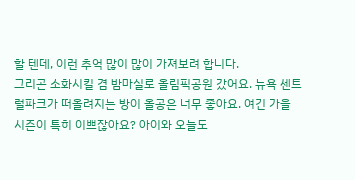할 텐데, 이런 추억 많이 많이 가져보려 합니다.
그리곤 소화시킬 겸 밤마실로 올림픽공원 갔어요. 뉴욕 센트럴파크가 떠올려지는 방이 올공은 너무 좋아요. 여긴 가을 시즌이 특히 이쁘잖아요? 아이와 오늘도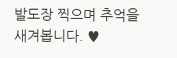발도장 찍으며 추억을 새겨봅니다. ♥